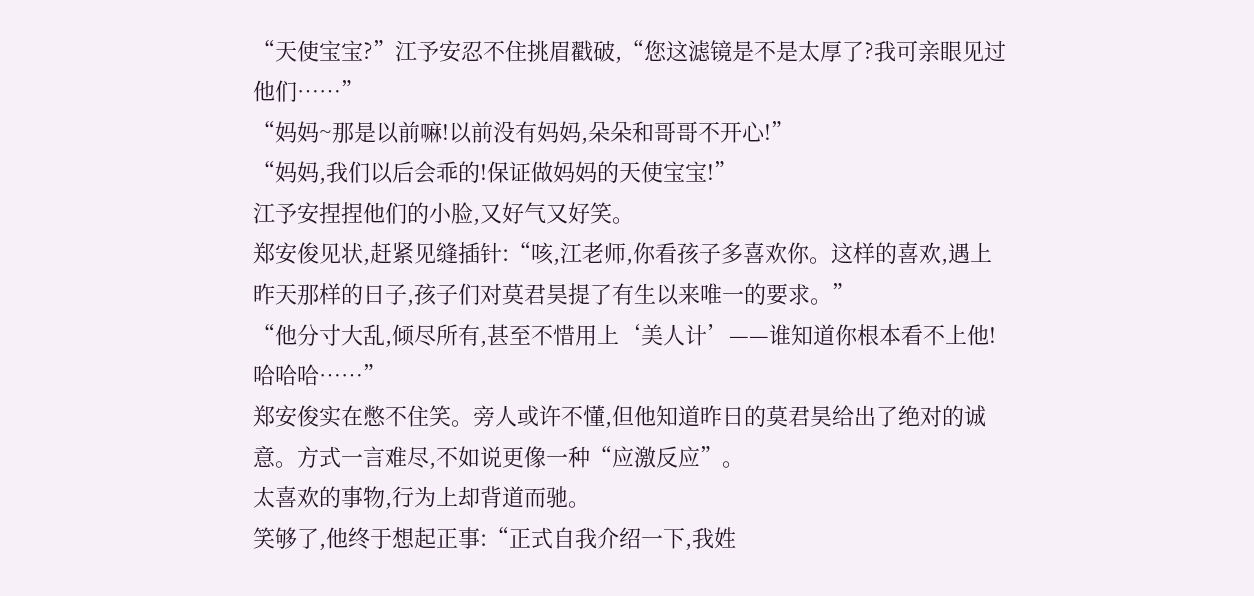“天使宝宝?”江予安忍不住挑眉戳破,“您这滤镜是不是太厚了?我可亲眼见过他们……”
“妈妈~那是以前嘛!以前没有妈妈,朵朵和哥哥不开心!”
“妈妈,我们以后会乖的!保证做妈妈的天使宝宝!”
江予安捏捏他们的小脸,又好气又好笑。
郑安俊见状,赶紧见缝插针:“咳,江老师,你看孩子多喜欢你。这样的喜欢,遇上昨天那样的日子,孩子们对莫君昊提了有生以来唯一的要求。”
“他分寸大乱,倾尽所有,甚至不惜用上‘美人计’——谁知道你根本看不上他!哈哈哈……”
郑安俊实在憋不住笑。旁人或许不懂,但他知道昨日的莫君昊给出了绝对的诚意。方式一言难尽,不如说更像一种“应激反应”。
太喜欢的事物,行为上却背道而驰。
笑够了,他终于想起正事:“正式自我介绍一下,我姓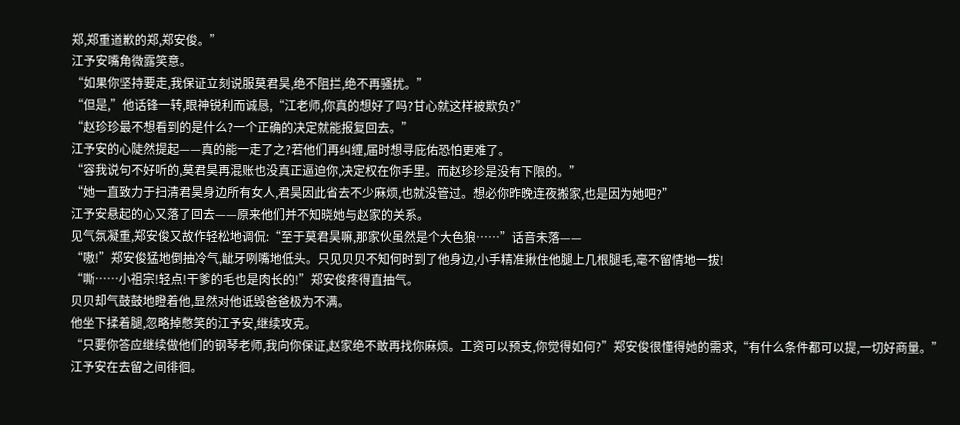郑,郑重道歉的郑,郑安俊。”
江予安嘴角微露笑意。
“如果你坚持要走,我保证立刻说服莫君昊,绝不阻拦,绝不再骚扰。”
“但是,”他话锋一转,眼神锐利而诚恳,“江老师,你真的想好了吗?甘心就这样被欺负?”
“赵珍珍最不想看到的是什么?一个正确的决定就能报复回去。”
江予安的心陡然提起——真的能一走了之?若他们再纠缠,届时想寻庇佑恐怕更难了。
“容我说句不好听的,莫君昊再混账也没真正逼迫你,决定权在你手里。而赵珍珍是没有下限的。”
“她一直致力于扫清君昊身边所有女人,君昊因此省去不少麻烦,也就没管过。想必你昨晚连夜搬家,也是因为她吧?”
江予安悬起的心又落了回去——原来他们并不知晓她与赵家的关系。
见气氛凝重,郑安俊又故作轻松地调侃:“至于莫君昊嘛,那家伙虽然是个大色狼……”话音未落——
“嗷!”郑安俊猛地倒抽冷气,龇牙咧嘴地低头。只见贝贝不知何时到了他身边,小手精准揪住他腿上几根腿毛,毫不留情地一拔!
“嘶……小祖宗!轻点!干爹的毛也是肉长的!”郑安俊疼得直抽气。
贝贝却气鼓鼓地瞪着他,显然对他诋毁爸爸极为不满。
他坐下揉着腿,忽略掉憋笑的江予安,继续攻克。
“只要你答应继续做他们的钢琴老师,我向你保证,赵家绝不敢再找你麻烦。工资可以预支,你觉得如何?”郑安俊很懂得她的需求,“有什么条件都可以提,一切好商量。”
江予安在去留之间徘徊。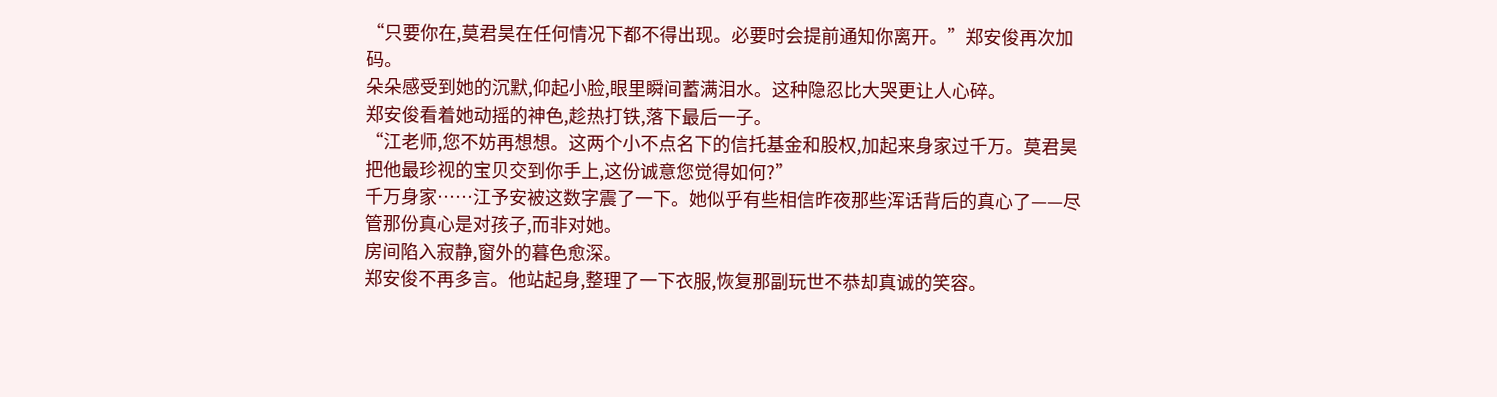“只要你在,莫君昊在任何情况下都不得出现。必要时会提前通知你离开。”郑安俊再次加码。
朵朵感受到她的沉默,仰起小脸,眼里瞬间蓄满泪水。这种隐忍比大哭更让人心碎。
郑安俊看着她动摇的神色,趁热打铁,落下最后一子。
“江老师,您不妨再想想。这两个小不点名下的信托基金和股权,加起来身家过千万。莫君昊把他最珍视的宝贝交到你手上,这份诚意您觉得如何?”
千万身家……江予安被这数字震了一下。她似乎有些相信昨夜那些浑话背后的真心了——尽管那份真心是对孩子,而非对她。
房间陷入寂静,窗外的暮色愈深。
郑安俊不再多言。他站起身,整理了一下衣服,恢复那副玩世不恭却真诚的笑容。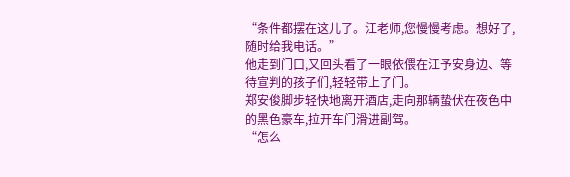“条件都摆在这儿了。江老师,您慢慢考虑。想好了,随时给我电话。”
他走到门口,又回头看了一眼依偎在江予安身边、等待宣判的孩子们,轻轻带上了门。
郑安俊脚步轻快地离开酒店,走向那辆蛰伏在夜色中的黑色豪车,拉开车门滑进副驾。
“怎么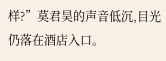样?”莫君昊的声音低沉,目光仍落在酒店入口。